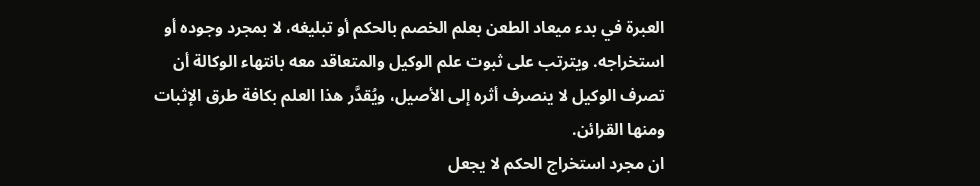العبرة في بدء ميعاد الطعن بعلم الخصم بالحكم أو تبليغه، لا بمجرد وجوده أو استخراجه. ويترتب على ثبوت علم الوكيل والمتعاقد معه بانتهاء الوكالة أن تصرف الوكيل لا ينصرف أثره إلى الأصيل، ويُقدَّر هذا العلم بكافة طرق الإثبات ومنها القرائن.
ان مجرد استخراج الحكم لا يجعل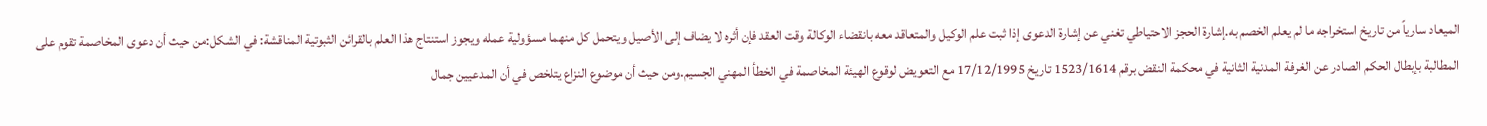الميعاد سارياً من تاريخ استخراجه ما لم يعلم الخصم به.إشارة الحجز الاحتياطي تغني عن إشارة الدعوى إذا ثبت علم الوكيل والمتعاقد معه بانقضاء الوكالة وقت العقد فإن أثره لا يضاف إلى الأصيل ويتحمل كل منهما مسؤولية عمله ويجوز استنتاج هذا العلم بالقرائن الثبوتية المناقشة: في الشكل:من حيث أن دعوى المخاصمة تقوم على المطالبة بإبطال الحكم الصادر عن الغرفة المدنية الثانية في محكمة النقض برقم 1523/1614 تاريخ 17/12/1995 مع التعويض لوقوع الهيئة المخاصمة في الخطأ المهني الجسيم.ومن حيث أن موضوع النزاع يتلخص في أن المدعيين جمال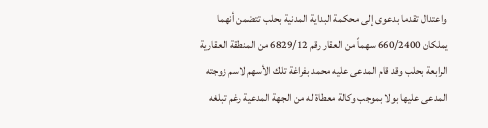واعتدال تقدما بدعوى إلى محكمة البداية المدنية بحلب تتضمن أنهما يملكان 660/2400 سهماً من العقار رقم 6829/12 من المنطقة العقارية الرابعة بحلب وقد قام المدعى عليه محمد بفراغة تلك الأسهم لاسم زوجته المدعى عليها بولا بموجب وكالة معطاة له من الجهة المدعية رغم تبلغه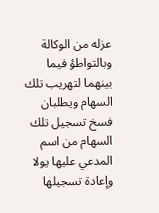عزله من الوكالة وبالتواطؤ فيما بينهما لتهريب تلك السهام ويطلبان فسخ تسجيل تلك السهام من اسم المدعي عليها يولا وإعادة تسجيلها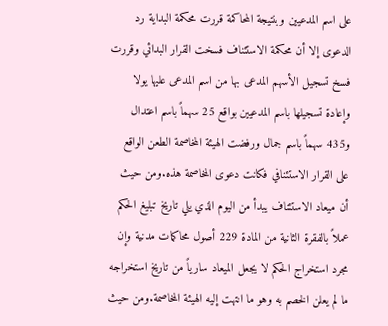على اسم المدعيين وبنتيجة المحاكمة قررت محكمة البداية رد الدعوى إلا أن محكمة الاستئناف فسخت القرار البدائي وقررت فسخ تسجيل الأسهم المدعى بها من اسم المدعى عليها يولا وإعادة تسجيلها باسم المدعيين بواقع 25 سهماً باسم اعتدال و435 سهماً باسم جمال ورفضت الهيئة المخاصمة الطعن الواقع على القرار الاستئنافي فكانت دعوى المخاصمة هذه.ومن حيث أن ميعاد الاستئناف يبدأ من اليوم الذي يلي تاريخ تبليغ الحكم عملاً بالفقرة الثانية من المادة 229 أصول محاكمات مدنية وإن مجرد استخراج الحكم لا يجعل الميعاد سارياً من تاريخ استخراجه ما لم يعلن الخصم به وهو ما انتهت إليه الهيئة المخاصمة.ومن حيث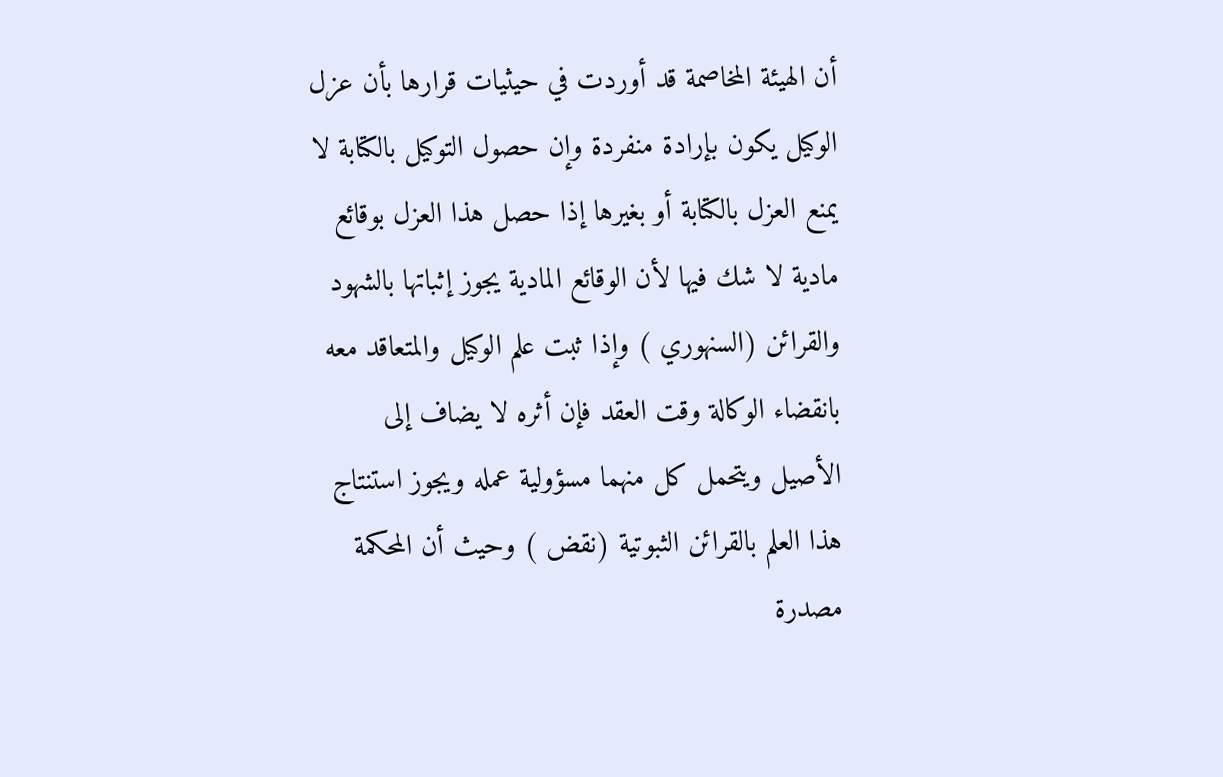أن الهيئة المخاصمة قد أوردت في حيثيات قرارها بأن عزل الوكيل يكون بإرادة منفردة وإن حصول التوكيل بالكتابة لا يمنع العزل بالكتابة أو بغيرها إذا حصل هذا العزل بوقائع مادية لا شك فيها لأن الوقائع المادية يجوز إثباتها بالشهود والقرائن (السنهوري ) وإذا ثبت علم الوكيل والمتعاقد معه بانقضاء الوكالة وقت العقد فإن أثره لا يضاف إلى الأصيل ويتحمل كل منهما مسؤولية عمله ويجوز استنتاج هذا العلم بالقرائن الثبوتية (نقض ) وحيث أن المحكمة مصدرة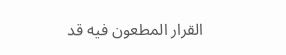القرار المطعون فيه قد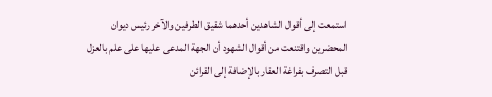استمعت إلى أقوال الشاهدين أحدهما شقيق الطرفين والآخر رئيس ديوان المحضرين واقتنعت من أقوال الشهود أن الجهة المدعى عليها على علم بالعزل قبل التصرف بفراغة العقار بالإضافة إلى القرائن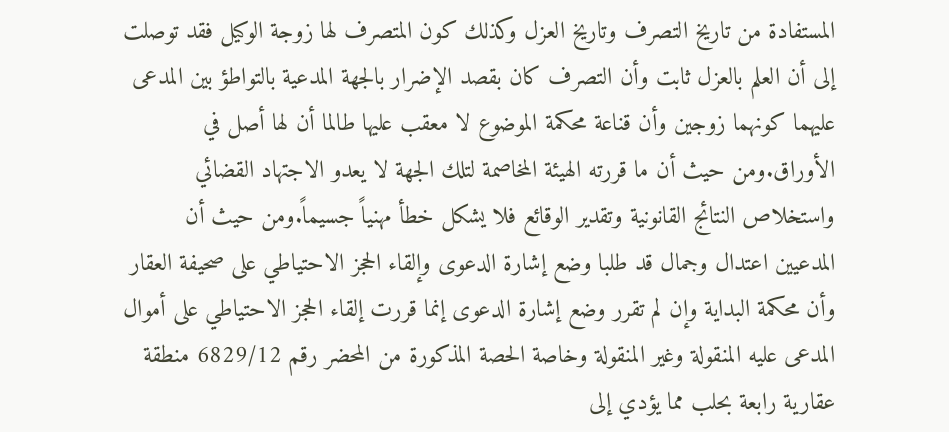المستفادة من تاريخ التصرف وتاريخ العزل وكذلك كون المتصرف لها زوجة الوكيل فقد توصلت إلى أن العلم بالعزل ثابت وأن التصرف كان بقصد الإضرار بالجهة المدعية بالتواطؤ بين المدعى عليهما كونهما زوجين وأن قناعة محكمة الموضوع لا معقب عليها طالما أن لها أصل في الأوراق.ومن حيث أن ما قررته الهيئة المخاصمة لتلك الجهة لا يعدو الاجتهاد القضائي واستخلاص النتائج القانونية وتقدير الوقائع فلا يشكل خطأ مهنياً جسيماً.ومن حيث أن المدعيين اعتدال وجمال قد طلبا وضع إشارة الدعوى وإلقاء الحجز الاحتياطي على صحيفة العقار وأن محكمة البداية وإن لم تقرر وضع إشارة الدعوى إنما قررت إلقاء الحجز الاحتياطي على أموال المدعى عليه المنقولة وغير المنقولة وخاصة الحصة المذكورة من المحضر رقم 6829/12 منطقة عقارية رابعة بحلب مما يؤدي إلى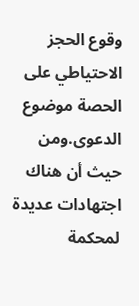وقوع الحجز الاحتياطي على الحصة موضوع الدعوى.ومن حيث أن هناك اجتهادات عديدة لمحكمة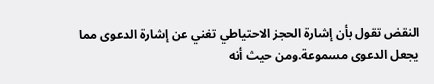النقض تقول بأن إشارة الحجز الاحتياطي تغني عن إشارة الدعوى مما يجعل الدعوى مسموعة.ومن حيث أنه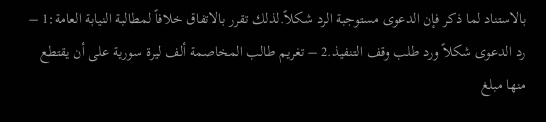بالاستناد لما ذكر فإن الدعوى مستوجبة الرد شكلاً.لذلك تقرر بالاتفاق خلافاً لمطالبة النيابة العامة:1 – رد الدعوى شكلاً ورد طلب وقف التنفيذ.2 – تغريم طالب المخاصمة ألف ليرة سورية على أن يقتطع منها مبلغ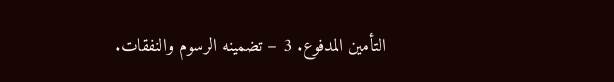التأمين المدفوع. 3 – تضمينه الرسوم والنفقات.